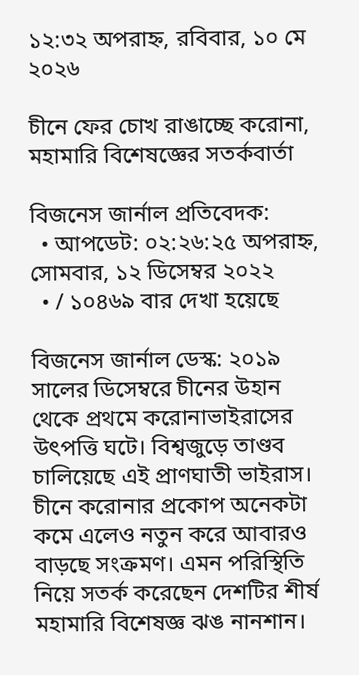১২:৩২ অপরাহ্ন, রবিবার, ১০ মে ২০২৬

চীনে ফের চোখ রাঙাচ্ছে করোনা, মহামারি বিশেষজ্ঞের সতর্কবার্তা

বিজনেস জার্নাল প্রতিবেদক:
  • আপডেট: ০২:২৬:২৫ অপরাহ্ন, সোমবার, ১২ ডিসেম্বর ২০২২
  • / ১০৪৬৯ বার দেখা হয়েছে

বিজনেস জার্নাল ডেস্ক: ২০১৯ সালের ডিসেম্বরে চীনের উহান থেকে প্রথমে করোনাভাইরাসের উৎপত্তি ঘটে। বিশ্বজুড়ে তাণ্ডব চালিয়েছে এই প্রাণঘাতী ভাইরাস। চীনে করোনার প্রকোপ অনেকটা কমে এলেও নতুন করে আবারও বাড়ছে সংক্রমণ। এমন পরিস্থিতি নিয়ে সতর্ক করেছেন দেশটির শীর্ষ মহামারি বিশেষজ্ঞ ঝঙ নানশান।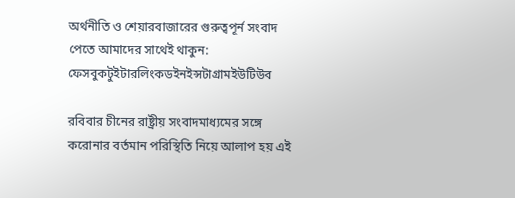অর্থনীতি ও শেয়ারবাজারের গুরুত্বপূর্ন সংবাদ পেতে আমাদের সাথেই থাকুন: ফেসবুকটুইটারলিংকডইনইন্সটাগ্রামইউটিউব

রবিবার চীনের রাষ্ট্রীয় সংবাদমাধ্যমের সঙ্গে করোনার বর্তমান পরিস্থিতি নিয়ে আলাপ হয় এই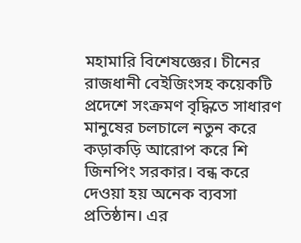মহামারি বিশেষজ্ঞের। চীনের রাজধানী বেইজিংসহ কয়েকটি প্রদেশে সংক্রমণ বৃদ্ধিতে সাধারণ মানুষের চলচালে নতুন করে কড়াকড়ি আরোপ করে শি জিনপিং সরকার। বন্ধ করে দেওয়া হয় অনেক ব্যবসা প্রতিষ্ঠান। এর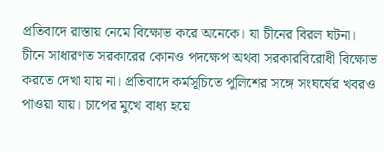প্রতিবাদে রাস্তায় নেমে বিক্ষোভ করে অনেকে। যা চীনের বিরল ঘটনা। চীনে সাধারণত সরকারের কোনও পদক্ষেপ অথবা সরকারবিরোধী বিক্ষোভ করতে দেখা যায় না। প্রতিবাদে কর্মসূচিতে পুলিশের সঙ্গে সংঘর্ষের খবরও পাওয়া যায়। চাপের মুখে বাধ্য হয়ে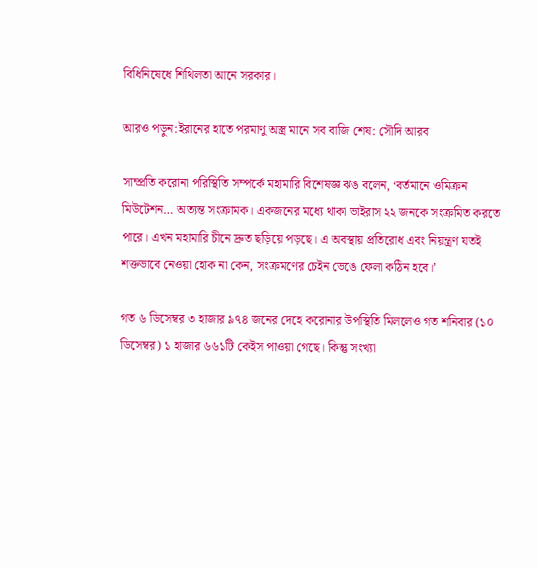বিধিনিষেধে শিথিলতা আনে সরকার।

আরও পড়ুন:ইরানের হাতে পরমাণু অস্ত্র মানে সব বাজি শেষ: সৌদি আরব

সাম্প্রতি করোনা পরিস্থিতি সম্পর্কে মহামারি বিশেষজ্ঞ ঝঙ বলেন, ‘বর্তমানে ওমিক্রন মিউটেশন… অত্যন্ত সংক্রামক। একজনের মধ্যে থাকা ভাইরাস ২২ জনকে সংক্রমিত করতে পারে। এখন মহামারি চীনে দ্রুত ছড়িয়ে পড়ছে। এ অবস্থায় প্রতিরোধ এবং নিয়ন্ত্রণ যতই শক্তভাবে নেওয়া হোক না কেন, সংক্রমণের চেইন ভেঙে ফেলা কঠিন হবে।’

গত ৬ ডিসেম্বর ৩ হাজার ৯৭৪ জনের দেহে করোনার উপস্থিতি মিললেও গত শনিবার (১০ ডিসেম্বর) ১ হাজার ৬৬১টি কেইস পাওয়া গেছে। কিন্তু সংখ্যা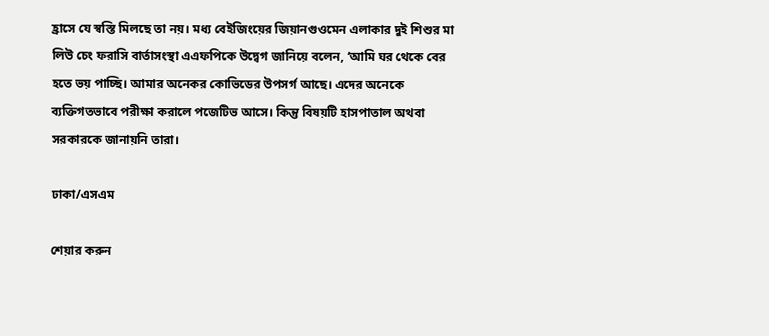হ্রাসে যে স্বস্তি মিলছে তা নয়। মধ্য বেইজিংয়ের জিয়ানগুওমেন এলাকার দুই শিশুর মা লিউ চেং ফরাসি বার্তাসংস্থা এএফপিকে উদ্বেগ জানিয়ে বলেন, ‘আমি ঘর থেকে বের হতে ভয় পাচ্ছি। আমার অনেকর কোভিডের উপসর্গ আছে। এদের অনেকে ব্যক্তিগতভাবে পরীক্ষা করালে পজেটিভ আসে। কিন্তু বিষয়টি হাসপাতাল অথবা সরকারকে জানায়নি তারা।

ঢাকা/এসএম

শেয়ার করুন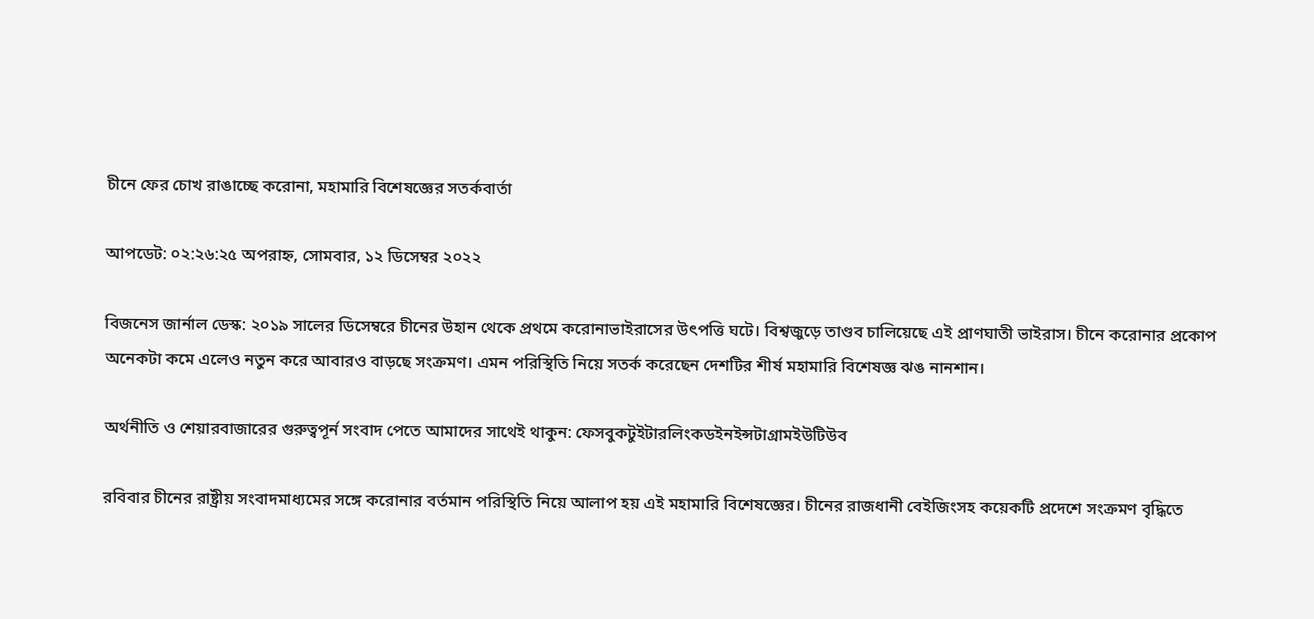চীনে ফের চোখ রাঙাচ্ছে করোনা, মহামারি বিশেষজ্ঞের সতর্কবার্তা

আপডেট: ০২:২৬:২৫ অপরাহ্ন, সোমবার, ১২ ডিসেম্বর ২০২২

বিজনেস জার্নাল ডেস্ক: ২০১৯ সালের ডিসেম্বরে চীনের উহান থেকে প্রথমে করোনাভাইরাসের উৎপত্তি ঘটে। বিশ্বজুড়ে তাণ্ডব চালিয়েছে এই প্রাণঘাতী ভাইরাস। চীনে করোনার প্রকোপ অনেকটা কমে এলেও নতুন করে আবারও বাড়ছে সংক্রমণ। এমন পরিস্থিতি নিয়ে সতর্ক করেছেন দেশটির শীর্ষ মহামারি বিশেষজ্ঞ ঝঙ নানশান।

অর্থনীতি ও শেয়ারবাজারের গুরুত্বপূর্ন সংবাদ পেতে আমাদের সাথেই থাকুন: ফেসবুকটুইটারলিংকডইনইন্সটাগ্রামইউটিউব

রবিবার চীনের রাষ্ট্রীয় সংবাদমাধ্যমের সঙ্গে করোনার বর্তমান পরিস্থিতি নিয়ে আলাপ হয় এই মহামারি বিশেষজ্ঞের। চীনের রাজধানী বেইজিংসহ কয়েকটি প্রদেশে সংক্রমণ বৃদ্ধিতে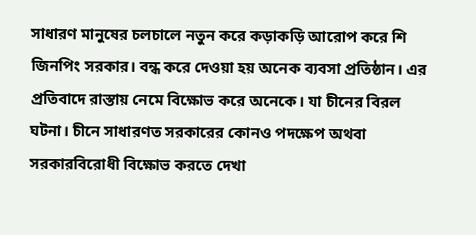সাধারণ মানুষের চলচালে নতুন করে কড়াকড়ি আরোপ করে শি জিনপিং সরকার। বন্ধ করে দেওয়া হয় অনেক ব্যবসা প্রতিষ্ঠান। এর প্রতিবাদে রাস্তায় নেমে বিক্ষোভ করে অনেকে। যা চীনের বিরল ঘটনা। চীনে সাধারণত সরকারের কোনও পদক্ষেপ অথবা সরকারবিরোধী বিক্ষোভ করতে দেখা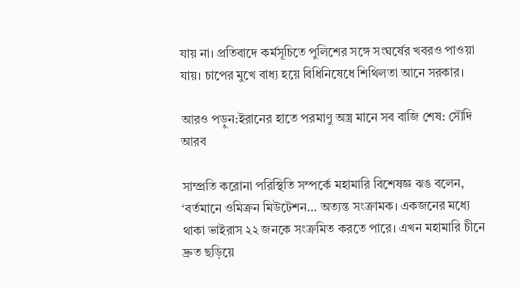যায় না। প্রতিবাদে কর্মসূচিতে পুলিশের সঙ্গে সংঘর্ষের খবরও পাওয়া যায়। চাপের মুখে বাধ্য হয়ে বিধিনিষেধে শিথিলতা আনে সরকার।

আরও পড়ুন:ইরানের হাতে পরমাণু অস্ত্র মানে সব বাজি শেষ: সৌদি আরব

সাম্প্রতি করোনা পরিস্থিতি সম্পর্কে মহামারি বিশেষজ্ঞ ঝঙ বলেন, ‘বর্তমানে ওমিক্রন মিউটেশন… অত্যন্ত সংক্রামক। একজনের মধ্যে থাকা ভাইরাস ২২ জনকে সংক্রমিত করতে পারে। এখন মহামারি চীনে দ্রুত ছড়িয়ে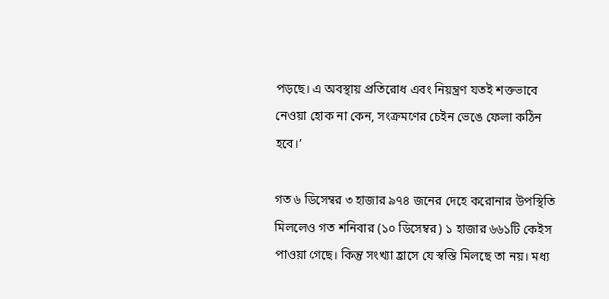পড়ছে। এ অবস্থায় প্রতিরোধ এবং নিয়ন্ত্রণ যতই শক্তভাবে নেওয়া হোক না কেন, সংক্রমণের চেইন ভেঙে ফেলা কঠিন হবে।’

গত ৬ ডিসেম্বর ৩ হাজার ৯৭৪ জনের দেহে করোনার উপস্থিতি মিললেও গত শনিবার (১০ ডিসেম্বর) ১ হাজার ৬৬১টি কেইস পাওয়া গেছে। কিন্তু সংখ্যা হ্রাসে যে স্বস্তি মিলছে তা নয়। মধ্য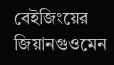বেইজিংয়ের জিয়ানগুওমেন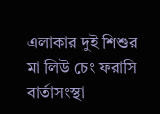এলাকার দুই শিশুর মা লিউ চেং ফরাসি বার্তাসংস্থা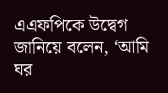এএফপিকে উদ্বেগ জানিয়ে বলেন, ‘আমি ঘর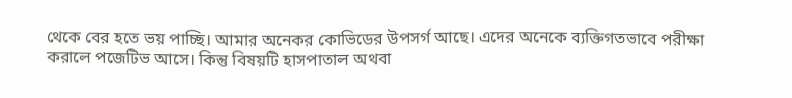থেকে বের হতে ভয় পাচ্ছি। আমার অনেকর কোভিডের উপসর্গ আছে। এদের অনেকে ব্যক্তিগতভাবে পরীক্ষা করালে পজেটিভ আসে। কিন্তু বিষয়টি হাসপাতাল অথবা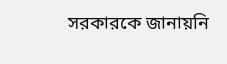সরকারকে জানায়নি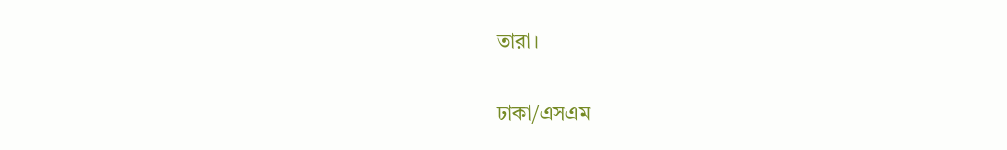তারা।

ঢাকা/এসএম